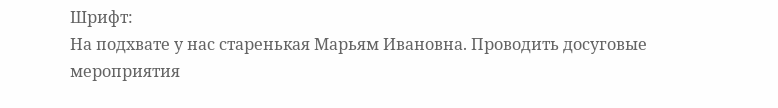Шрифт:
На подхвате у нас старенькая Марьям Ивановна. Проводить досуговые мероприятия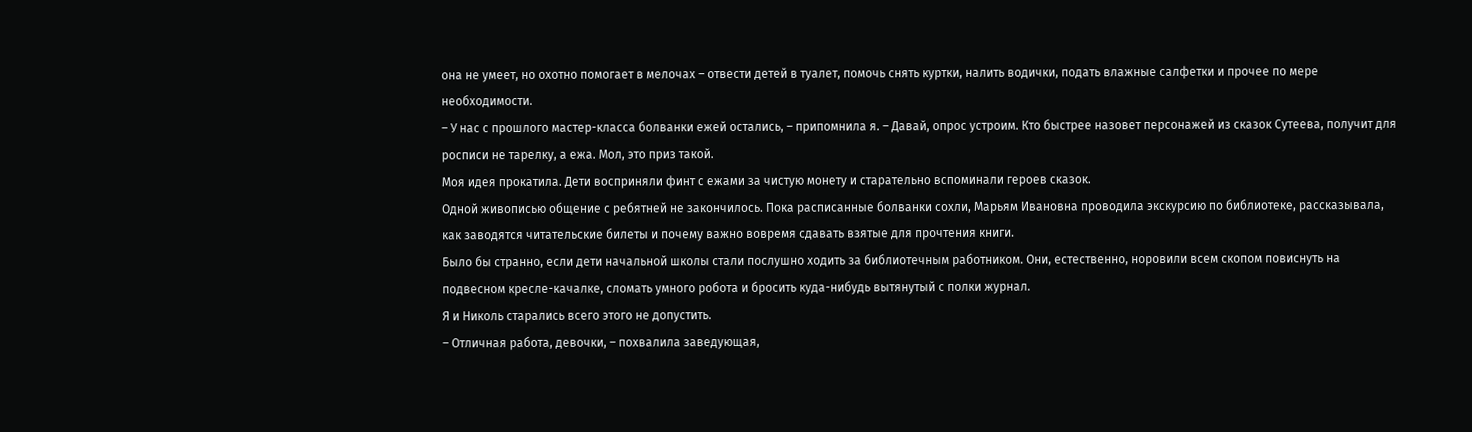она не умеет, но охотно помогает в мелочах – отвести детей в туалет, помочь снять куртки, налить водички, подать влажные салфетки и прочее по мере необходимости.
– У нас с прошлого мастер-класса болванки ежей остались, – припомнила я. – Давай, опрос устроим. Кто быстрее назовет персонажей из сказок Сутеева, получит для росписи не тарелку, а ежа. Мол, это приз такой.
Моя идея прокатила. Дети восприняли финт с ежами за чистую монету и старательно вспоминали героев сказок.
Одной живописью общение с ребятней не закончилось. Пока расписанные болванки сохли, Марьям Ивановна проводила экскурсию по библиотеке, рассказывала, как заводятся читательские билеты и почему важно вовремя сдавать взятые для прочтения книги.
Было бы странно, если дети начальной школы стали послушно ходить за библиотечным работником. Они, естественно, норовили всем скопом повиснуть на подвесном кресле-качалке, сломать умного робота и бросить куда-нибудь вытянутый с полки журнал.
Я и Николь старались всего этого не допустить.
– Отличная работа, девочки, – похвалила заведующая,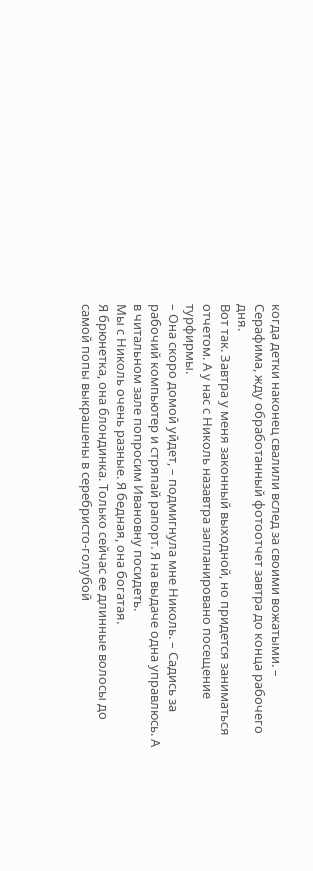когда детки наконец свалили вслед за своими вожатыми. – Серафима, жду обработанный фотоотчет завтра до конца рабочего дня.
Вот так. Завтра у меня законный выходной, но придется заниматься отчетом. А у нас с Николь назавтра запланировано посещение турфирмы.
– Она скоро домой уйдет, – подмигнула мне Николь. – Садись за рабочий компьютер и стряпай рапорт. Я на выдаче одна управлюсь. А в читальном зале попросим Ивановну посидеть.
Мы с Николь очень разные. Я бедная, она богатая.
Я брюнетка, она блондинка. Только сейчас ее длинные волосы до самой попы выкрашены в серебристо-голубой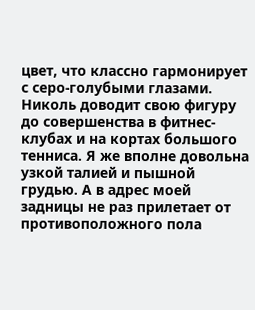цвет, что классно гармонирует с серо-голубыми глазами.
Николь доводит свою фигуру до совершенства в фитнес-клубах и на кортах большого тенниса. Я же вполне довольна узкой талией и пышной грудью. А в адрес моей задницы не раз прилетает от противоположного пола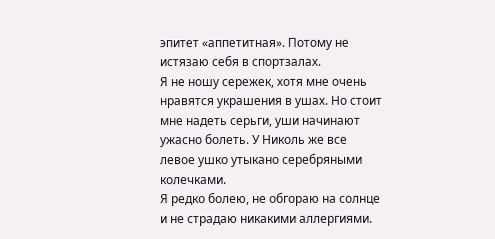эпитет «аппетитная». Потому не истязаю себя в спортзалах.
Я не ношу сережек, хотя мне очень нравятся украшения в ушах. Но стоит мне надеть серьги, уши начинают ужасно болеть. У Николь же все левое ушко утыкано серебряными колечками.
Я редко болею, не обгораю на солнце и не страдаю никакими аллергиями.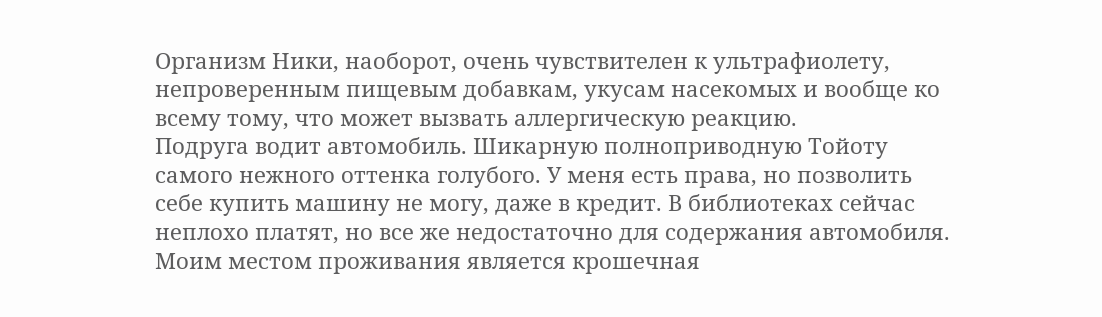Организм Ники, наоборот, очень чувствителен к ультрафиолету, непроверенным пищевым добавкам, укусам насекомых и вообще ко всему тому, что может вызвать аллергическую реакцию.
Подруга водит автомобиль. Шикарную полноприводную Тойоту самого нежного оттенка голубого. У меня есть права, но позволить себе купить машину не могу, даже в кредит. В библиотеках сейчас неплохо платят, но все же недостаточно для содержания автомобиля.
Моим местом проживания является крошечная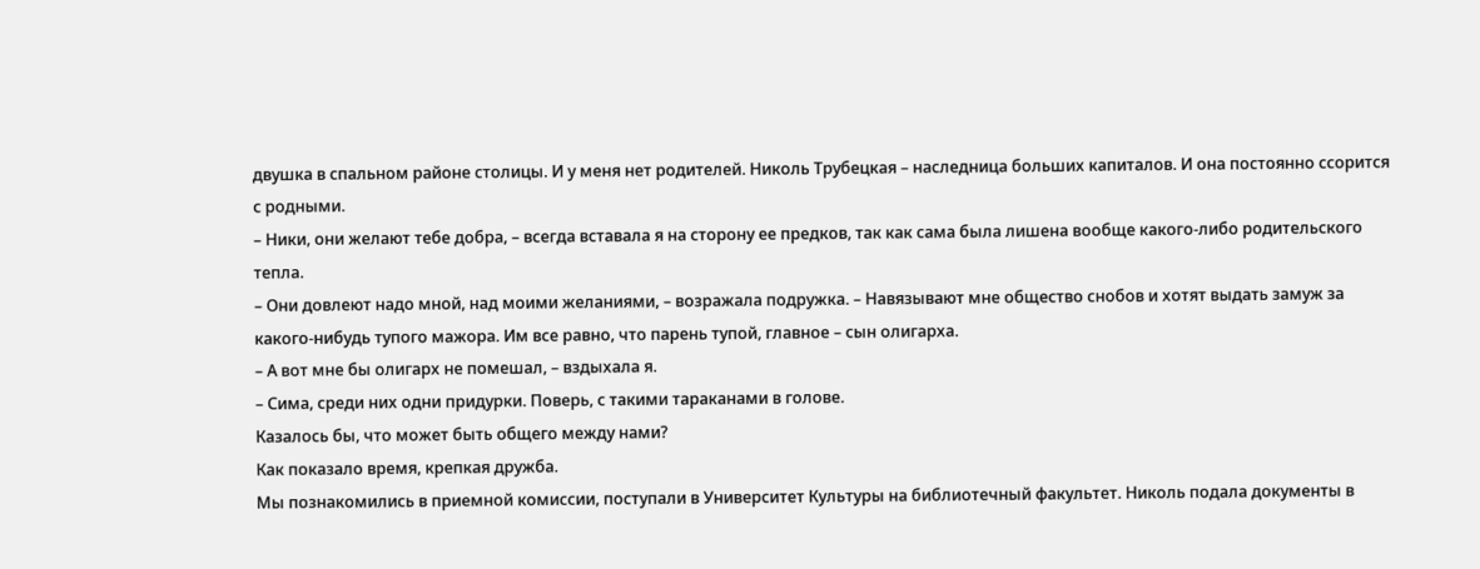двушка в спальном районе столицы. И у меня нет родителей. Николь Трубецкая – наследница больших капиталов. И она постоянно ссорится с родными.
– Ники, они желают тебе добра, – всегда вставала я на сторону ее предков, так как сама была лишена вообще какого-либо родительского тепла.
– Они довлеют надо мной, над моими желаниями, – возражала подружка. – Навязывают мне общество снобов и хотят выдать замуж за какого-нибудь тупого мажора. Им все равно, что парень тупой, главное – сын олигарха.
– А вот мне бы олигарх не помешал, – вздыхала я.
– Сима, среди них одни придурки. Поверь, с такими тараканами в голове.
Казалось бы, что может быть общего между нами?
Как показало время, крепкая дружба.
Мы познакомились в приемной комиссии, поступали в Университет Культуры на библиотечный факультет. Николь подала документы в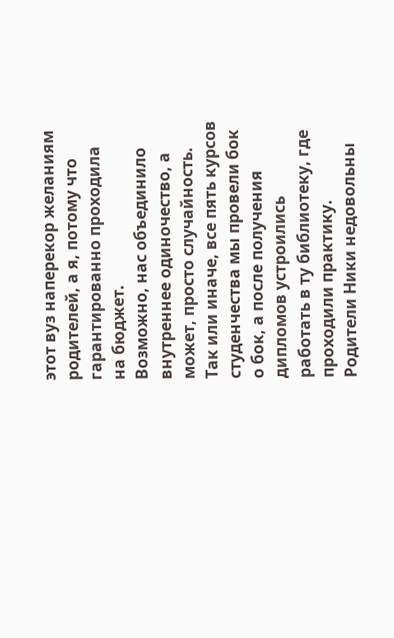этот вуз наперекор желаниям родителей, а я, потому что гарантированно проходила на бюджет.
Возможно, нас объединило внутреннее одиночество, а может, просто случайность. Так или иначе, все пять курсов студенчества мы провели бок о бок, а после получения дипломов устроились работать в ту библиотеку, где проходили практику.
Родители Ники недовольны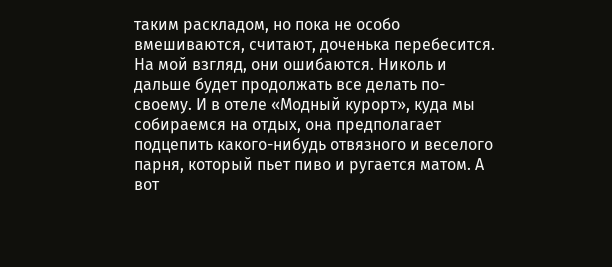таким раскладом, но пока не особо вмешиваются, считают, доченька перебесится.
На мой взгляд, они ошибаются. Николь и дальше будет продолжать все делать по- своему. И в отеле «Модный курорт», куда мы собираемся на отдых, она предполагает подцепить какого-нибудь отвязного и веселого парня, который пьет пиво и ругается матом. А вот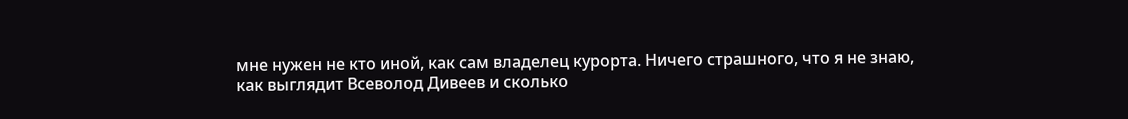мне нужен не кто иной, как сам владелец курорта. Ничего страшного, что я не знаю, как выглядит Всеволод Дивеев и сколько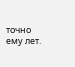точно ему лет.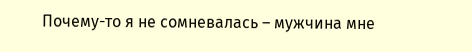Почему-то я не сомневалась – мужчина мне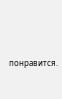понравится.